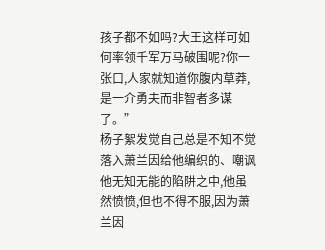孩子都不如吗?大王这样可如何率领千军万马破围呢?你一张口,人家就知道你腹内草莽,是一介勇夫而非智者多谋了。”
杨子絮发觉自己总是不知不觉落入萧兰因给他编织的、嘲讽他无知无能的陷阱之中,他虽然愤愤,但也不得不服,因为萧兰因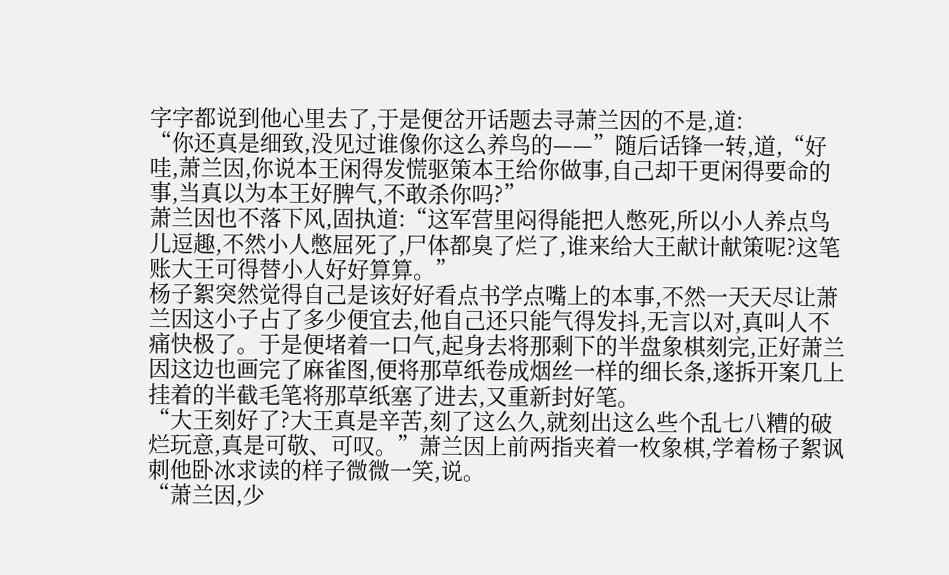字字都说到他心里去了,于是便岔开话题去寻萧兰因的不是,道:
“你还真是细致,没见过谁像你这么养鸟的——”随后话锋一转,道,“好哇,萧兰因,你说本王闲得发慌驱策本王给你做事,自己却干更闲得要命的事,当真以为本王好脾气,不敢杀你吗?”
萧兰因也不落下风,固执道:“这军营里闷得能把人憋死,所以小人养点鸟儿逗趣,不然小人憋屈死了,尸体都臭了烂了,谁来给大王献计献策呢?这笔账大王可得替小人好好算算。”
杨子絮突然觉得自己是该好好看点书学点嘴上的本事,不然一天天尽让萧兰因这小子占了多少便宜去,他自己还只能气得发抖,无言以对,真叫人不痛快极了。于是便堵着一口气,起身去将那剩下的半盘象棋刻完,正好萧兰因这边也画完了麻雀图,便将那草纸卷成烟丝一样的细长条,遂拆开案几上挂着的半截毛笔将那草纸塞了进去,又重新封好笔。
“大王刻好了?大王真是辛苦,刻了这么久,就刻出这么些个乱七八糟的破烂玩意,真是可敬、可叹。”萧兰因上前两指夹着一枚象棋,学着杨子絮讽刺他卧冰求读的样子微微一笑,说。
“萧兰因,少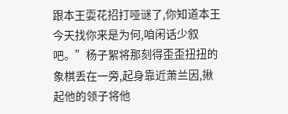跟本王耍花招打哑谜了,你知道本王今天找你来是为何,咱闲话少叙吧。”杨子絮将那刻得歪歪扭扭的象棋丢在一旁,起身靠近萧兰因,揪起他的领子将他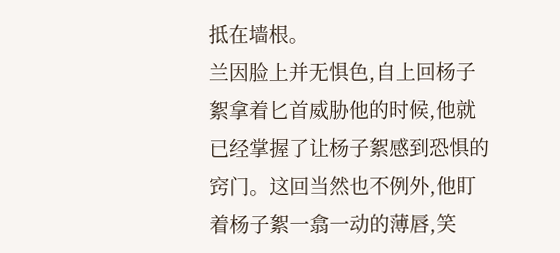抵在墙根。
兰因脸上并无惧色,自上回杨子絮拿着匕首威胁他的时候,他就已经掌握了让杨子絮感到恐惧的窍门。这回当然也不例外,他盯着杨子絮一翕一动的薄唇,笑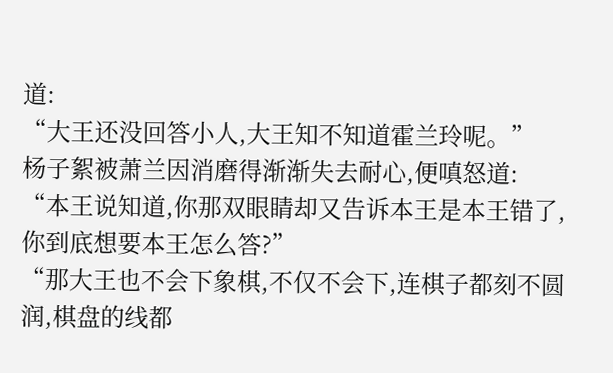道:
“大王还没回答小人,大王知不知道霍兰玲呢。”
杨子絮被萧兰因消磨得渐渐失去耐心,便嗔怒道:
“本王说知道,你那双眼睛却又告诉本王是本王错了,你到底想要本王怎么答?”
“那大王也不会下象棋,不仅不会下,连棋子都刻不圆润,棋盘的线都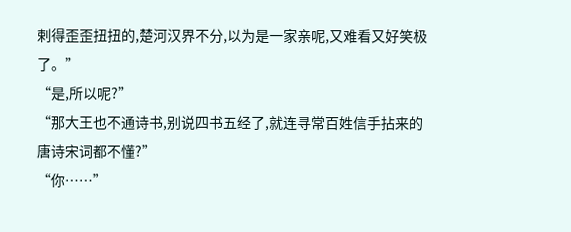剌得歪歪扭扭的,楚河汉界不分,以为是一家亲呢,又难看又好笑极了。”
“是,所以呢?”
“那大王也不通诗书,别说四书五经了,就连寻常百姓信手拈来的唐诗宋词都不懂?”
“你……”